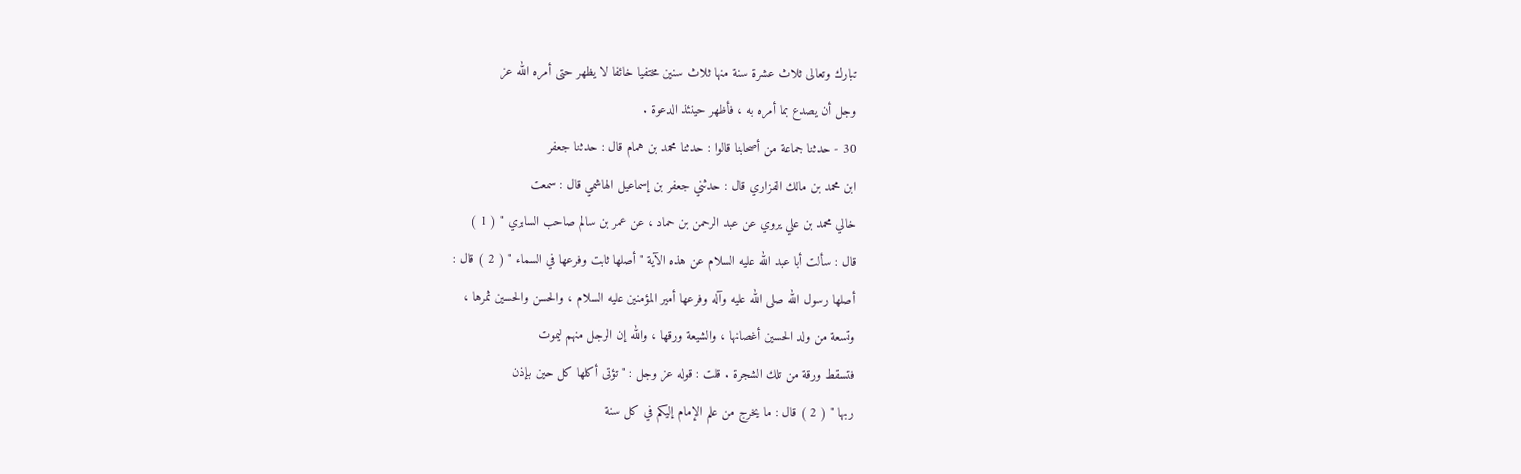تبارك وتعالى ثلاث عشرة سنة منها ثلاث سنين مختفيا خائفا لا يظهر حتى أمره الله عز
وجل أن يصدع بما أمره به ، فأظهر حينئذ الدعوة .
30 - حدثنا جماعة من أصحابنا قالوا : حدثنا محمد بن همام قال : حدثنا جعفر
ابن محمد بن مالك الفزاري قال : حدثني جعفر بن إسماعيل الهاشمي قال : سمعت
خالي محمد بن علي يروي عن عبد الرحمن بن حماد ، عن عمر بن سالم صاحب السابري " ( 1 )
قال : سألت أبا عبد الله عليه السلام عن هذه الآية " أصلها ثابت وفرعها في السماء " ( 2 ) قال :
أصلها رسول الله صلى الله عليه وآله وفرعها أمير المؤمنين عليه السلام ، والحسن والحسين ثمرها ،
وتسعة من ولد الحسين أغصانها ، والشيعة ورقها ، والله إن الرجل منهم ليموت
فتسقط ورقة من تلك الشجرة . قلت : قوله عز وجل : " تؤتى أكلها كل حين بإذن
ربها " ( 2 ) قال : ما يخرج من علم الإمام إليكم في كل سنة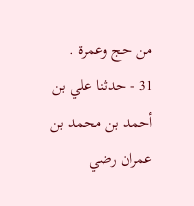من حج وعمرة .
31 - حدثنا علي بن أحمد بن محمد بن عمران رضي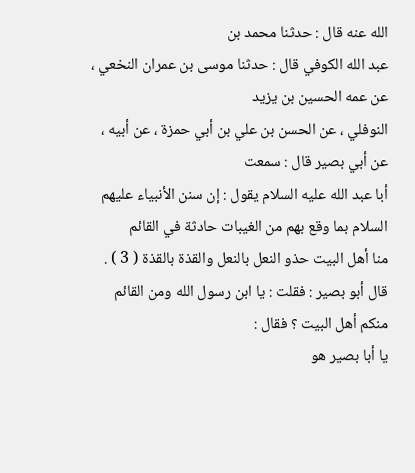الله عنه قال : حدثنا محمد بن
عبد الله الكوفي قال : حدثنا موسى بن عمران النخعي ، عن عمه الحسين بن يزيد
النوفلي ، عن الحسن بن علي بن أبي حمزة ، عن أبيه ، عن أبي بصير قال : سمعت
أبا عبد الله عليه السلام يقول : إن سنن الأنبياء عليهم السلام بما وقع بهم من الغيبات حادثة في القائم
منا أهل البيت حذو النعل بالنعل والقذة بالقذة ( 3 ) .
قال أبو بصير : فقلت : يا ابن رسول الله ومن القائم منكم أهل البيت ؟ فقال :
يا أبا بصير هو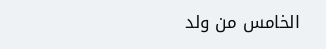الخامس من ولد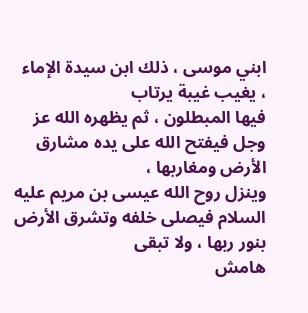ابني موسى ، ذلك ابن سيدة الإماء ، يغيب غيبة يرتاب
فيها المبطلون ، ثم يظهره الله عز وجل فيفتح الله على يده مشارق الأرض ومغاربها ،
وينزل روح الله عيسى بن مريم عليه السلام فيصلى خلفه وتشرق الأرض بنور ربها ، ولا تبقى
هامش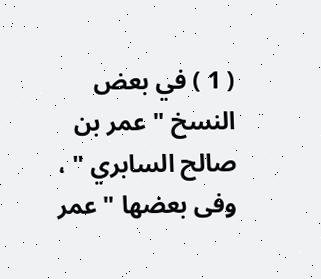( 1 ) في بعض النسخ " عمر بن صالح السابري " ، وفى بعضها " عمر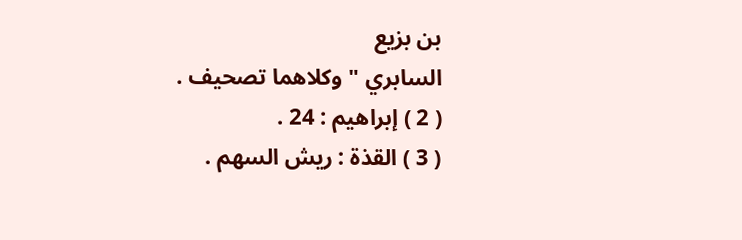بن بزيع
السابري " وكلاهما تصحيف .
( 2 ) إبراهيم : 24 .
( 3 ) القذة : ريش السهم .